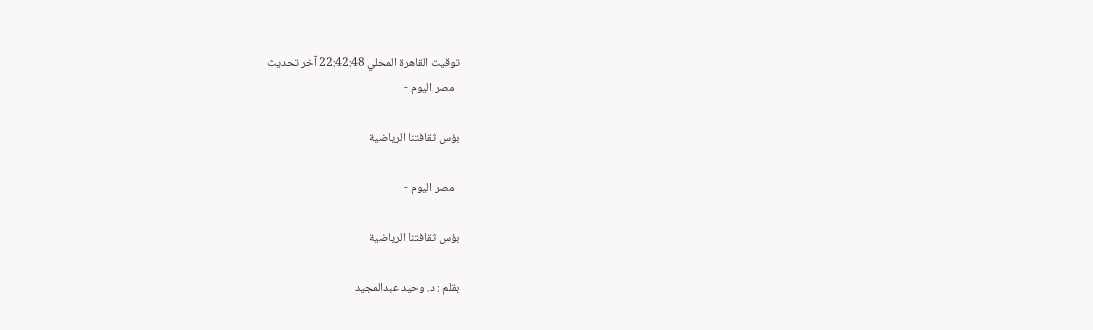توقيت القاهرة المحلي 22:42:48 آخر تحديث
  مصر اليوم -

بؤس ثقافتنا الرياضية

  مصر اليوم -

بؤس ثقافتنا الرياضية

بقلم : د. وحيد عبدالمجيد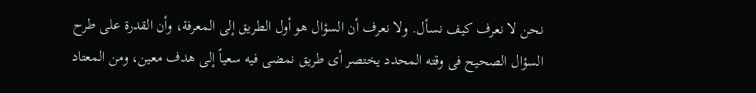نحن لا نعرف كيف نسأل. ولا نعرف أن السؤال هو أول الطريق إلى المعرفة، وأن القدرة على طرح السؤال الصحيح فى وقته المحدد يختصر أى طريق نمضى فيه سعياً إلى هدف معين، ومن المعتاد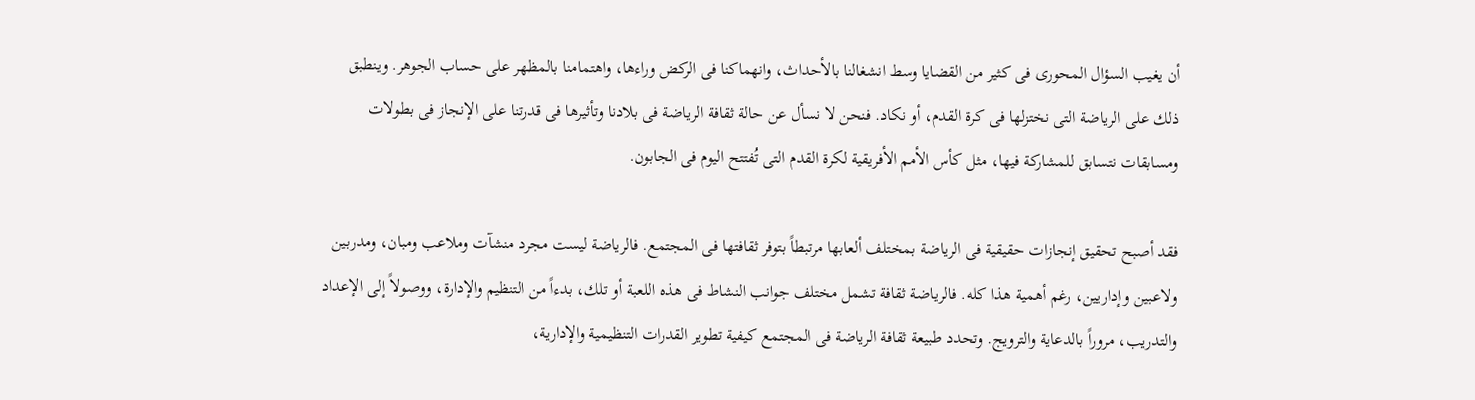أن يغيب السؤال المحورى فى كثير من القضايا وسط انشغالنا بالأحداث، وانهماكنا فى الركض وراءها، واهتمامنا بالمظهر على حساب الجوهر. وينطبق ذلك على الرياضة التى نختزلها فى كرة القدم، أو نكاد. فنحن لا نسأل عن حالة ثقافة الرياضة فى بلادنا وتأثيرها فى قدرتنا على الإنجاز فى بطولات ومسابقات نتسابق للمشاركة فيها، مثل كأس الأمم الأفريقية لكرة القدم التى تُفتتح اليوم فى الجابون.

فقد أصبح تحقيق إنجازات حقيقية فى الرياضة بمختلف ألعابها مرتبطاً بتوفر ثقافتها فى المجتمع. فالرياضة ليست مجرد منشآت وملاعب ومبان، ومدربين ولاعبين وإداريين، رغم أهمية هذا كله. فالرياضة ثقافة تشمل مختلف جوانب النشاط فى هذه اللعبة أو تلك، بدءاً من التنظيم والإدارة، ووصولاً إلى الإعداد والتدريب، مروراً بالدعاية والترويج. وتحدد طبيعة ثقافة الرياضة فى المجتمع كيفية تطوير القدرات التنظيمية والإدارية،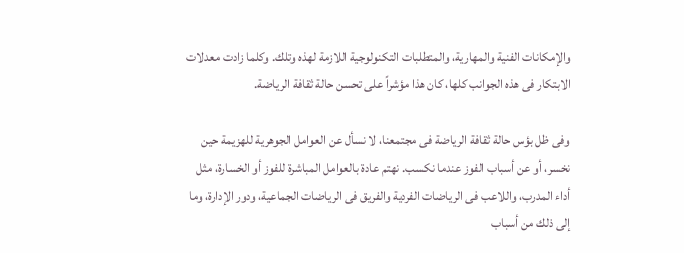والإمكانات الفنية والمهارية، والمتطلبات التكنولوجية اللازمة لهذه وتلك. وكلما زادت معدلات الابتكار فى هذه الجوانب كلها، كان هذا مؤشراً على تحسن حالة ثقافة الرياضة.

وفى ظل بؤس حالة ثقافة الرياضة فى مجتمعنا، لا نسأل عن العوامل الجوهرية للهزيمة حين نخسر، أو عن أسباب الفوز عندما نكسب. نهتم عادة بالعوامل المباشرة للفوز أو الخسارة، مثل أداء المدرب، واللاعب فى الرياضات الفردية والفريق فى الرياضات الجماعية، ودور الإدارة، وما إلى ذلك من أسباب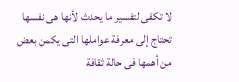لا تكفى لتفسير ما يحدث لأنها هى نفسها تحتاج إلى معرفة عواملها التى يكمن بعض من أهمها فى حالة ثقافة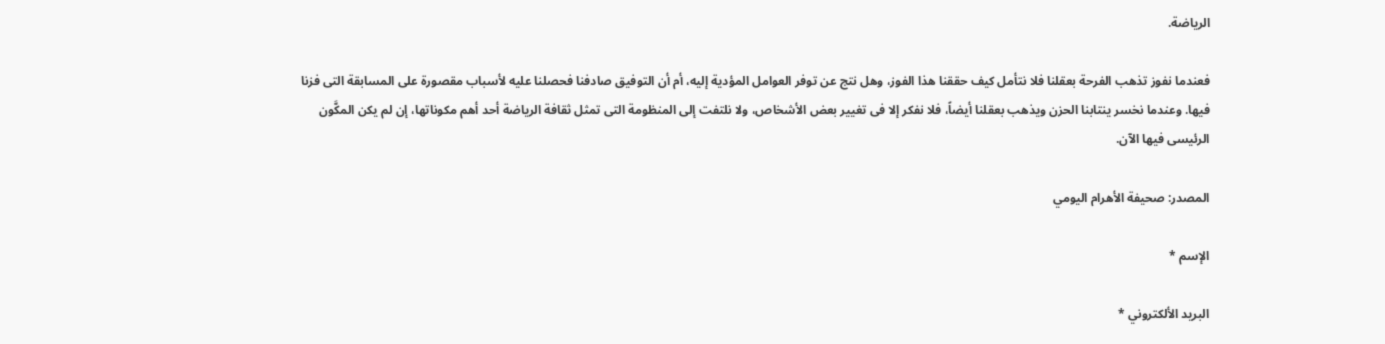الرياضة.

فعندما نفوز تذهب الفرحة بعقلنا فلا نتأمل كيف حققنا هذا الفوز، وهل نتج عن توفر العوامل المؤدية إليه، أم أن التوفيق صادفنا فحصلنا عليه لأسباب مقصورة على المسابقة التى فزنا فيها. وعندما نخسر ينتابنا الحزن ويذهب بعقلنا أيضاً، فلا نفكر إلا فى تغيير بعض الأشخاص، ولا نلتفت إلى المنظومة التى تمثل ثقافة الرياضة أحد أهم مكوناتها، إن لم يكن المكَّون الرئيسى فيها الآن.

المصدر: صحيفة الأهرام اليومي

الإسم *

البريد الألكتروني *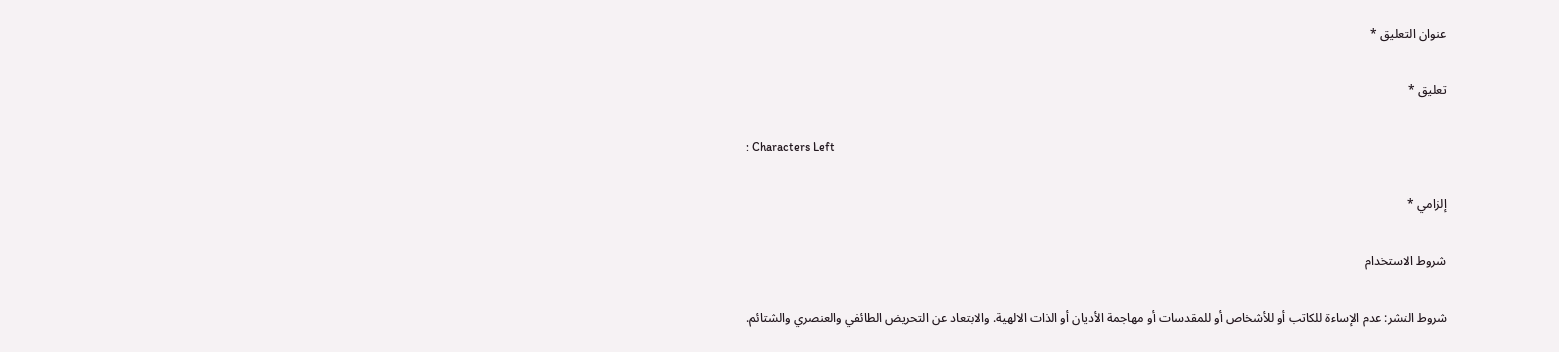عنوان التعليق *

تعليق *

: Characters Left

إلزامي *

شروط الاستخدام

شروط النشر: عدم الإساءة للكاتب أو للأشخاص أو للمقدسات أو مهاجمة الأديان أو الذات الالهية. والابتعاد عن التحريض الطائفي والعنصري والشتائم.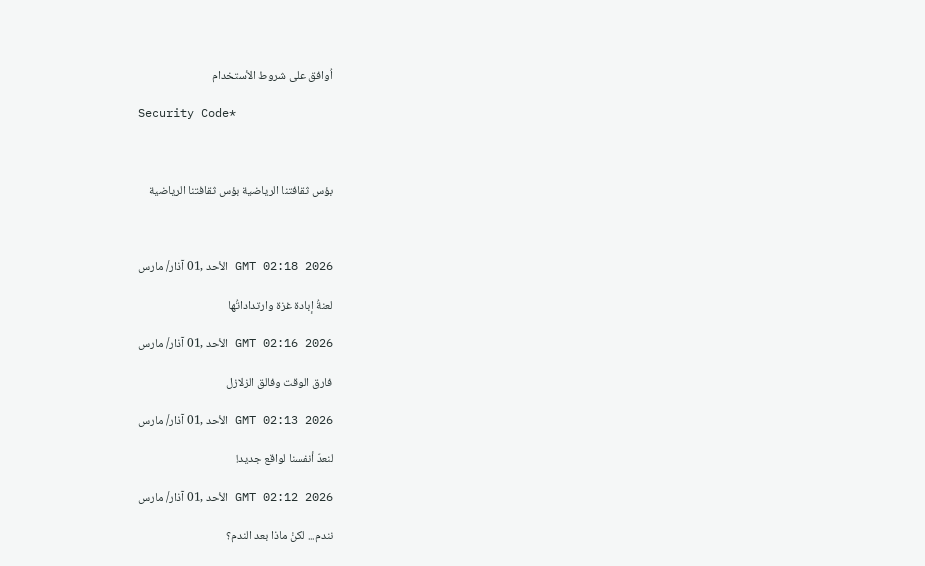اُوافق على شروط الأستخدام

Security Code*



بؤس ثقافتنا الرياضية بؤس ثقافتنا الرياضية



GMT 02:18 2026 الأحد ,01 آذار/ مارس

لعنةُ إبادة غزة وارتداداتُها

GMT 02:16 2026 الأحد ,01 آذار/ مارس

فارق الوقت وفالق الزلازل

GMT 02:13 2026 الأحد ,01 آذار/ مارس

لنعدّ أنفسنا لواقع جديد!

GMT 02:12 2026 الأحد ,01 آذار/ مارس

نندم... لكنْ ماذا بعد الندم؟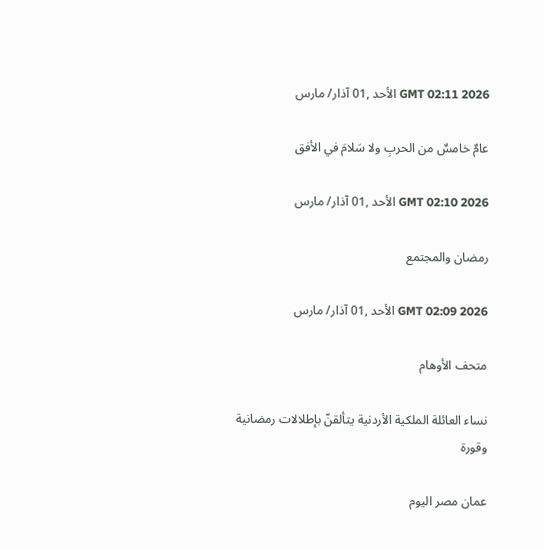GMT 02:11 2026 الأحد ,01 آذار/ مارس

عامٌ خامسٌ من الحربِ ولا سَلامَ في الأفق

GMT 02:10 2026 الأحد ,01 آذار/ مارس

رمضان والمجتمع

GMT 02:09 2026 الأحد ,01 آذار/ مارس

متحف الأوهام

نساء العائلة الملكية الأردنية يتألقنّ بإطلالات رمضانية وقورة

عمان مصر اليوم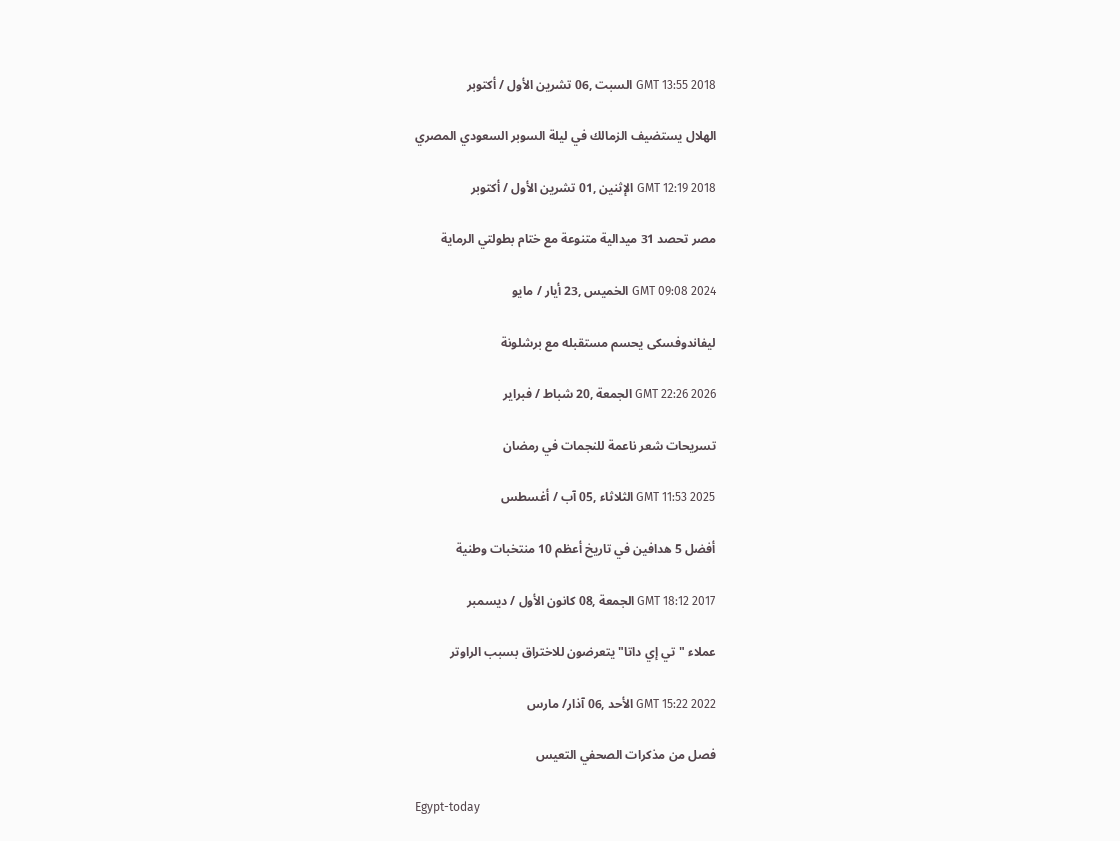GMT 13:55 2018 السبت ,06 تشرين الأول / أكتوبر

الهلال يستضيف الزمالك في ليلة السوبر السعودي المصري

GMT 12:19 2018 الإثنين ,01 تشرين الأول / أكتوبر

مصر تحصد 31 ميدالية متنوعة مع ختام بطولتي الرماية

GMT 09:08 2024 الخميس ,23 أيار / مايو

ليفاندوفسكى يحسم مستقبله مع برشلونة

GMT 22:26 2026 الجمعة ,20 شباط / فبراير

تسريحات شعر ناعمة للنجمات في رمضان

GMT 11:53 2025 الثلاثاء ,05 آب / أغسطس

أفضل 5 هدافين في تاريخ أعظم 10 منتخبات وطنية

GMT 18:12 2017 الجمعة ,08 كانون الأول / ديسمبر

عملاء "تي إي داتا" يتعرضون للاختراق بسبب الراوتر

GMT 15:22 2022 الأحد ,06 آذار/ مارس

فصل من مذكرات الصحفي التعيس

Egypt-today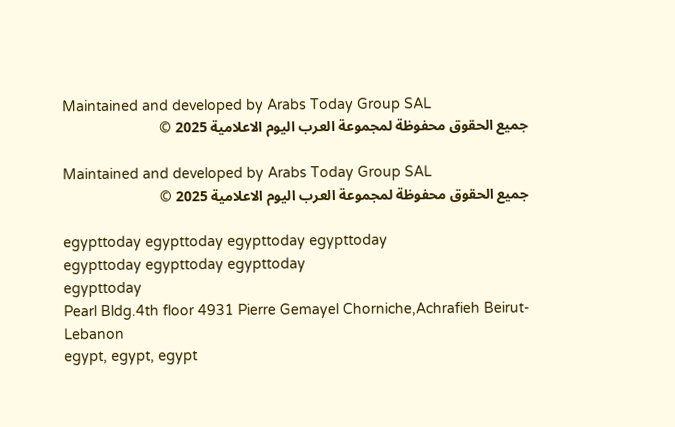Maintained and developed by Arabs Today Group SAL
جميع الحقوق محفوظة لمجموعة العرب اليوم الاعلامية 2025 ©

Maintained and developed by Arabs Today Group SAL
جميع الحقوق محفوظة لمجموعة العرب اليوم الاعلامية 2025 ©

egypttoday egypttoday egypttoday egypttoday
egypttoday egypttoday egypttoday
egypttoday
Pearl Bldg.4th floor 4931 Pierre Gemayel Chorniche,Achrafieh Beirut- Lebanon
egypt, egypt, egypt